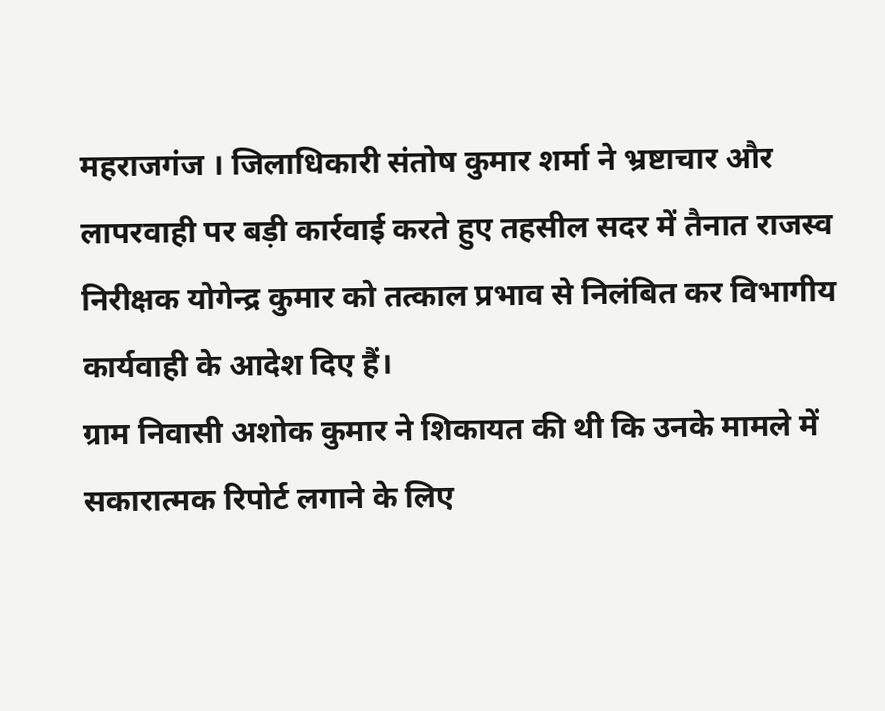महराजगंज । जिलाधिकारी संतोष कुमार शर्मा ने भ्रष्टाचार और लापरवाही पर बड़ी कार्रवाई करते हुए तहसील सदर में तैनात राजस्व निरीक्षक योगेन्द्र कुमार को तत्काल प्रभाव से निलंबित कर विभागीय कार्यवाही के आदेश दिए हैं।
ग्राम निवासी अशोक कुमार ने शिकायत की थी कि उनके मामले में सकारात्मक रिपोर्ट लगाने के लिए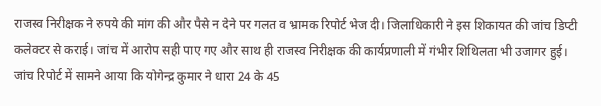राजस्व निरीक्षक ने रुपये की मांग की और पैसे न देने पर गलत व भ्रामक रिपोर्ट भेज दी। जिलाधिकारी ने इस शिकायत की जांच डिप्टी कलेक्टर से कराई। जांच में आरोप सही पाए गए और साथ ही राजस्व निरीक्षक की कार्यप्रणाली में गंभीर शिथिलता भी उजागर हुई।
जांच रिपोर्ट में सामने आया कि योगेन्द्र कुमार ने धारा 24 के 45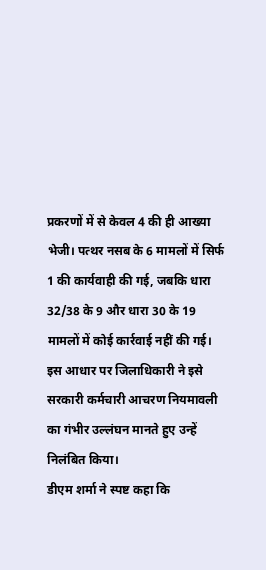प्रकरणों में से केवल 4 की ही आख्या भेजी। पत्थर नसब के 6 मामलों में सिर्फ 1 की कार्यवाही की गई, जबकि धारा 32/38 के 9 और धारा 30 के 19 मामलों में कोई कार्रवाई नहीं की गई। इस आधार पर जिलाधिकारी ने इसे सरकारी कर्मचारी आचरण नियमावली का गंभीर उल्लंघन मानते हुए उन्हें निलंबित किया।
डीएम शर्मा ने स्पष्ट कहा कि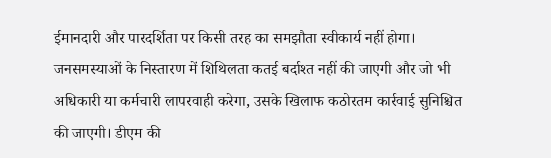ईमानदारी और पारदर्शिता पर किसी तरह का समझौता स्वीकार्य नहीं होगा। जनसमस्याओं के निस्तारण में शिथिलता कतई बर्दाश्त नहीं की जाएगी और जो भी अधिकारी या कर्मचारी लापरवाही करेगा, उसके खिलाफ कठोरतम कार्रवाई सुनिश्चित की जाएगी। डीएम की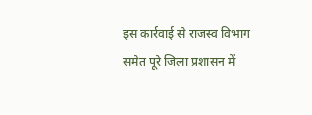इस कार्रवाई से राजस्व विभाग समेत पूरे जिला प्रशासन में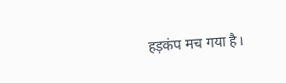हड़कंप मच गया है।